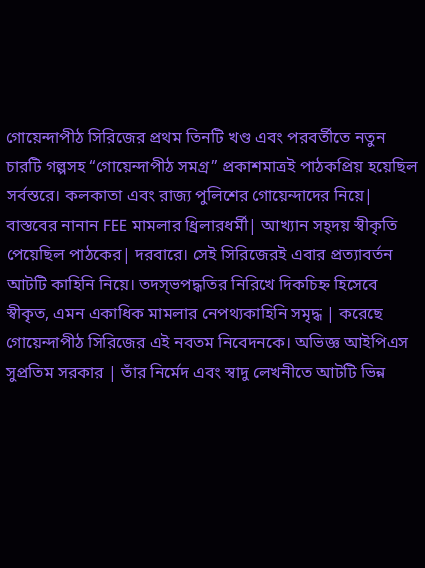গোয়েন্দাপীঠ সিরিজের প্রথম তিনটি খণ্ড এবং পরবর্তীতে নতুন চারটি গল্পসহ “গোয়েন্দাপীঠ সমগ্র” প্রকাশমাত্রই পাঠকপ্রিয় হয়েছিল সর্বস্তরে। কলকাতা এবং রাজ্য পুলিশের গোয়েন্দাদের নিয়ে| বাস্তবের নানান FEE মামলার ধ্রিলারধর্মী| আখ্যান সহ্দয় স্বীকৃতি পেয়েছিল পাঠকের| দরবারে। সেই সিরিজেরই এবার প্রত্যাবর্তন আটটি কাহিনি নিয়ে। তদস্ভপদ্ধতির নিরিখে দিকচিহ্ন হিসেবে স্বীকৃত, এমন একাধিক মামলার নেপথ্যকাহিনি সমৃদ্ধ | করেছে গোয়েন্দাপীঠ সিরিজের এই নবতম নিবেদনকে। অভিজ্ঞ আইপিএস সুপ্রতিম সরকার | তাঁর নির্মেদ এবং স্বাদু লেখনীতে আটটি ভিন্ন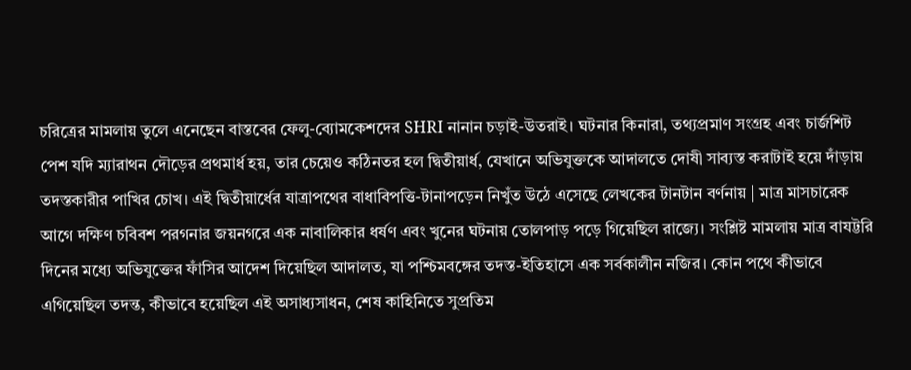চরিত্রের মামলায় তুলে এনেছেন বাস্তবের ফেলু-ব্যোমকেশদের SHRI নানান চড়াই-উতরাই। ঘটনার কিনারা, তথ্যপ্রমাণ সংগ্রহ এবং চার্জশিট পেশ যদি ম্যারাথন দৌড়ের প্রথমার্ধ হয়, তার চেয়েও কঠিনতর হল দ্বিতীয়ার্ধ, যেখানে অভিযুক্তকে আদালতে দোষী সাব্যস্ত করাটাই হয়ে দাঁড়ায় তদস্তকারীর পাখির চোখ। এই দ্বিতীয়ার্ধের যাত্রাপথের বাধাবিপত্তি-টানাপড়েন নিখুঁত উঠে এসেছে লেখকের টানটান বর্ণনায় | মাত্র মাসচারেক আগে দক্ষিণ চবিবশ পরগনার জয়নগরে এক নাবালিকার ধর্ষণ এবং খুনের ঘটনায় তোলপাড় পড়ে গিয়েছিল রাজ্যে। সংশ্লিষ্ট মামলায় মাত্র বাযট্টরি দিনের মধ্যে অভিযুক্তের ফাঁসির আদেশ দিয়েছিল আদালত, যা পশ্চিমবঙ্গের তদস্ত-ইতিহাসে এক সর্বকালীন নজির। কোন পথে কীভাবে এগিয়েছিল তদন্ত, কীভাবে হয়েছিল এই অসাধ্যসাধন, শেষ কাহিনিতে সুপ্রতিম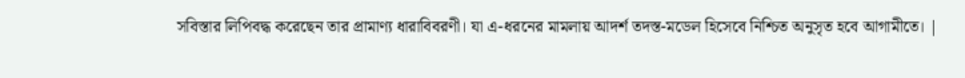সবিস্তার লিপিবদ্ধ করেছেন তার প্রামাণ্য ধারাবিবরণী। যা এ-ধরনের মামলায় আদর্শ তদস্ত-মডেল হিসেবে নিশ্চিত অনুসৃত হবে আগামীতে। |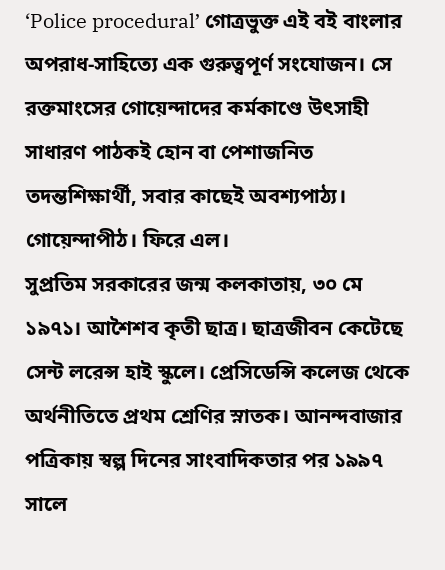‘Police procedural’ গোত্রভুক্ত এই বই বাংলার অপরাধ-সাহিত্যে এক গুরুত্বপূর্ণ সংযোজন। সে রক্তমাংসের গোয়েন্দাদের কর্মকাণ্ডে উৎসাহী সাধারণ পাঠকই হোন বা পেশাজনিত তদন্তশিক্ষার্থী, সবার কাছেই অবশ্যপাঠ্য। গোয়েন্দাপীঠ। ফিরে এল।
সুপ্রতিম সরকারের জন্ম কলকাতায়, ৩০ মে ১৯৭১। আশৈশব কৃতী ছাত্র। ছাত্রজীবন কেটেছে সেন্ট লরেন্স হাই স্কুলে। প্রেসিডেন্সি কলেজ থেকে অর্থনীতিতে প্রথম শ্রেণির স্নাতক। আনন্দবাজার পত্রিকায় স্বল্প দিনের সাংবাদিকতার পর ১৯৯৭ সালে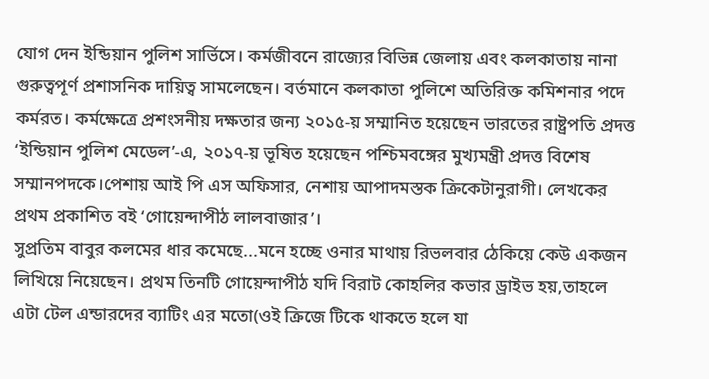যোগ দেন ইন্ডিয়ান পুলিশ সার্ভিসে। কর্মজীবনে রাজ্যের বিভিন্ন জেলায় এবং কলকাতায় নানা গুরুত্বপূর্ণ প্রশাসনিক দায়িত্ব সামলেছেন। বর্তমানে কলকাতা পুলিশে অতিরিক্ত কমিশনার পদে কর্মরত। কর্মক্ষেত্রে প্রশংসনীয় দক্ষতার জন্য ২০১৫-য় সম্মানিত হয়েছেন ভারতের রাষ্ট্রপতি প্রদত্ত ‘ইন্ডিয়ান পুলিশ মেডেল’-এ, ২০১৭-য় ভূষিত হয়েছেন পশ্চিমবঙ্গের মুখ্যমন্ত্রী প্রদত্ত বিশেষ সম্মানপদকে।পেশায় আই পি এস অফিসার, নেশায় আপাদমস্তক ক্রিকেটানুরাগী। লেখকের প্রথম প্রকাশিত বই ‘গোয়েন্দাপীঠ লালবাজার’।
সুপ্রতিম বাবুর কলমের ধার কমেছে...মনে হচ্ছে ওনার মাথায় রিভলবার ঠেকিয়ে কেউ একজন লিখিয়ে নিয়েছেন। প্রথম তিনটি গোয়েন্দাপীঠ যদি বিরাট কোহলির কভার ড্রাইভ হয়,তাহলে এটা টেল এন্ডারদের ব্যাটিং এর মতো(ওই ক্রিজে টিকে থাকতে হলে যা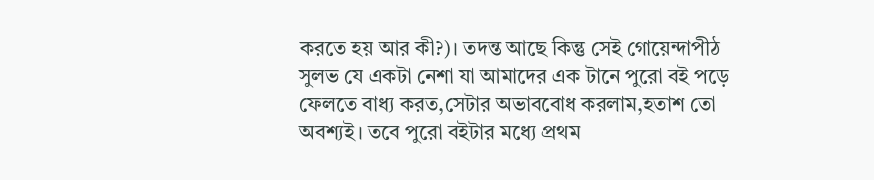করতে হয় আর কী?)। তদন্ত আছে কিন্তু সেই গোয়েন্দাপীঠ সুলভ যে একটা নেশা যা আমাদের এক টানে পুরো বই পড়ে ফেলতে বাধ্য করত,সেটার অভাববোধ করলাম,হতাশ তো অবশ্যই। তবে পুরো বইটার মধ্যে প্রথম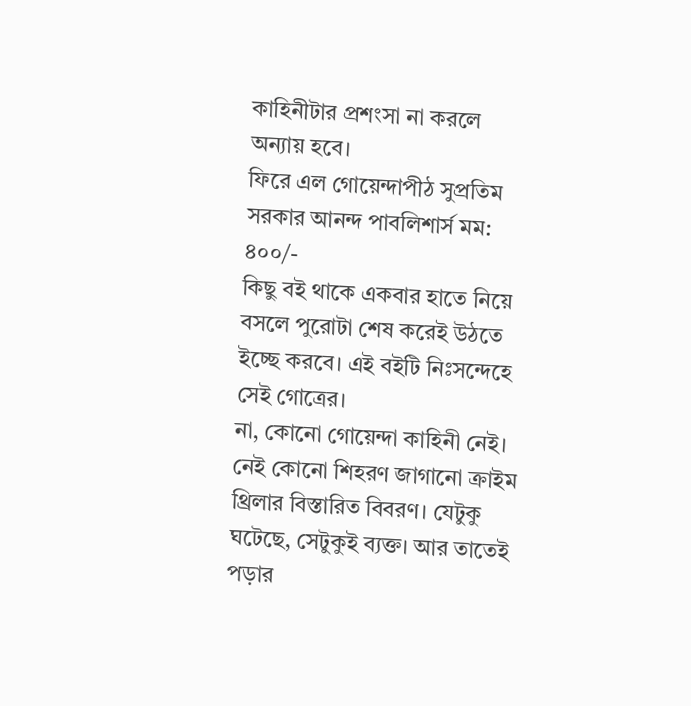কাহিনীটার প্রশংসা না করলে অন্যায় হবে।
ফিরে এল গোয়েন্দাপীঠ সুপ্রতিম সরকার আনন্দ পাবলিশার্স মম: ৪০০/-
কিছু বই থাকে একবার হাতে নিয়ে বসলে পুরোটা শেষ করেই উঠতে ইচ্ছে করবে। এই বইটি নিঃসন্দেহে সেই গোত্রের।
না, কোনো গোয়েন্দা কাহিনী নেই। নেই কোনো শিহরণ জাগানো ক্রাইম থ্রিলার বিস্তারিত বিবরণ। যেটুকু ঘটেছে, সেটুকুই ব্যক্ত। আর তাতেই পড়ার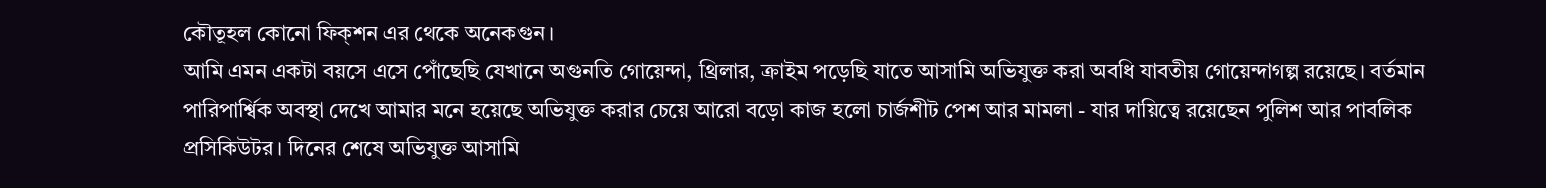কৌতূহল কোনো ফিক্শন এর থেকে অনেকগুন।
আমি এমন একটা বয়সে এসে পোঁছেছি যেখানে অগুনতি গোয়েন্দা, থ্রিলার, ক্রাইম পড়েছি যাতে আসামি অভিযুক্ত করা অবধি যাবতীয় গোয়েন্দাগল্প রয়েছে। বর্তমান পারিপার্শ্বিক অবস্থা দেখে আমার মনে হয়েছে অভিযুক্ত করার চেয়ে আরো বড়ো কাজ হলো চার্জশীট পেশ আর মামলা - যার দায়িত্বে রয়েছেন পুলিশ আর পাবলিক প্রসিকিউটর। দিনের শেষে অভিযুক্ত আসামি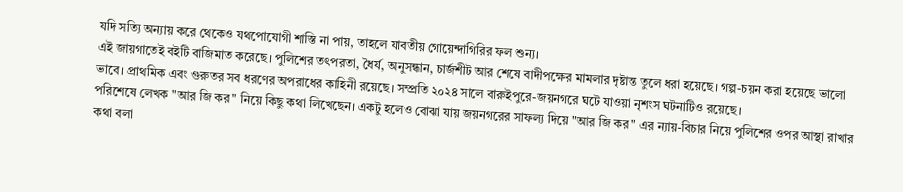যদি সত্যি অন্যায় করে থেকেও যথপোযোগী শাস্তি না পায়, তাহলে যাবতীয় গোয়েন্দাগিরির ফল শুন্য।
এই জায়গাতেই বইটি বাজিমাত করেছে। পুলিশের তৎপরতা, ধৈর্য, অনুসন্ধান, চার্জশীট আর শেষে বাদীপক্ষের মামলার দৃষ্টান্ত তুলে ধরা হয়েছে। গল্প-চয়ন করা হয়েছে ভালো ভাবে। প্রাথমিক এবং গুরুতর সব ধরণের অপরাধের কাহিনী রয়েছে। সম্প্রতি ২০২৪ সালে বারুইপুরে-জয়নগরে ঘটে যাওয়া নৃশংস ঘটনাটিও রয়েছে।
পরিশেষে লেখক "আর জি কর" নিয়ে কিছু কথা লিখেছেন। একটু হলেও বোঝা যায় জয়নগরের সাফল্য দিয়ে "আর জি কর" এর ন্যায়-বিচার নিয়ে পুলিশের ওপর আস্থা রাখার কথা বলা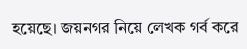হয়েছে। জয়নগর নিয়ে লেখক গর্ব করে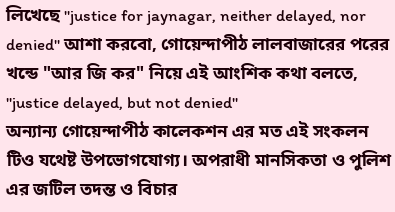লিখেছে "justice for jaynagar, neither delayed, nor denied" আশা করবো, গোয়েন্দাপীঠ লালবাজারের পরের খন্ডে "আর জি কর" নিয়ে এই আংশিক কথা বলতে, "justice delayed, but not denied"
অন্যান্য গোয়েন্দাপীঠ কালেকশন এর মত এই সংকলন টিও যথেষ্ট উপভোগযোগ্য। অপরাধী মানসিকতা ও পুলিশ এর জটিল তদন্ত ও বিচার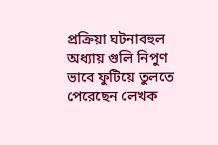প্রক্রিয়া ঘটনাবহুল অধ্যায় গুলি নিপুণ ভাবে ফুটিয়ে তুলতে পেরেছেন লেখক